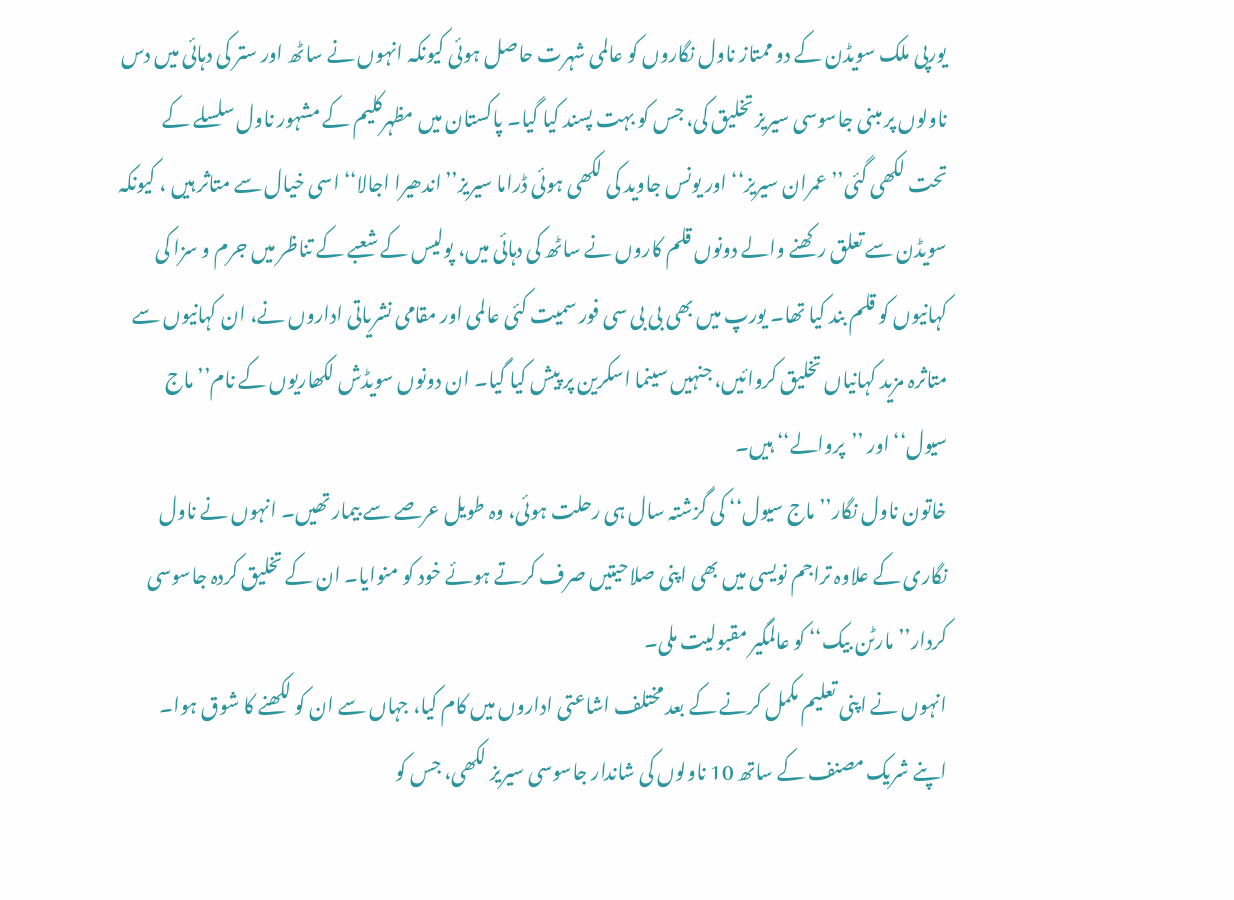یورپی ملک سویڈن کے دو ممتاز ناول نگاروں کو عالمی شہرت حاصل ہوئی کیونکہ انہوں نے ساٹھ اور ستر کی دہائی میں دس ناولوں پر مبنی جاسوسی سیریز تخلیق کی، جس کو بہت پسند کیا گیا۔ پاکستان میں مظہرکلیم کے مشہور ناول سلسلے کے تحت لکھی گئی’’عمران سیریز‘‘ اور یونس جاوید کی لکھی ہوئی ڈراما سیریز’’اندھیرا اجالا‘‘ اسی خیال سے متاثر ہیں ، کیونکہ سویڈن سے تعلق رکھنے والے دونوں قلم کاروں نے ساٹھ کی دہائی میں، پولیس کے شعبے کے تناظر میں جرم و سزا کی کہانیوں کو قلم بند کیا تھا۔ یورپ میں بھی بی بی سی فور سمیت کئی عالمی اور مقامی نشریاتی اداروں نے، ان کہانیوں سے متاثرہ مزید کہانیاں تخلیق کروائیں، جنہیں سینما اسکرین پر پیش کیا گیا۔ ان دونوں سویڈش لکھاریوں کے نام’’ماج سیول‘‘ اور ’’پروالے‘‘ ہیں۔
خاتون ناول نگار’’ماج سیول‘‘ کی گزشتہ سال ہی رحلت ہوئی، وہ طویل عرصے سے بیمار تھیں۔ انہوں نے ناول نگاری کے علاوہ تراجم نویسی میں بھی اپنی صلاحیتیں صرف کرتے ہوئے خود کو منوایا۔ ان کے تخلیق کردہ جاسوسی کردار’’مارٹن بیک‘‘ کو عالمگیر مقبولیت ملی۔
انہوں نے اپنی تعلیم مکمل کرنے کے بعد مختلف اشاعتی اداروں میں کام کیا، جہاں سے ان کو لکھنے کا شوق ہوا۔ اپنے شریک مصنف کے ساتھ 10 ناولوں کی شاندار جاسوسی سیریز لکھی، جس کو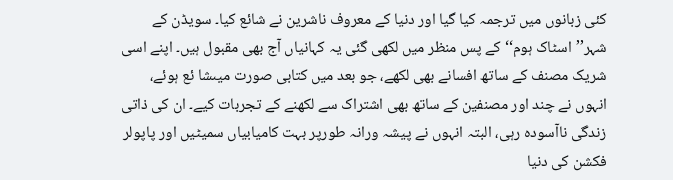کئی زبانوں میں ترجمہ کیا گیا اور دنیا کے معروف ناشرین نے شائع کیا۔ سویڈن کے شہر’’اسٹاک ہوم‘‘ کے پس منظر میں لکھی گئی یہ کہانیاں آج بھی مقبول ہیں۔ اپنے اسی شریک مصنف کے ساتھ افسانے بھی لکھے، جو بعد میں کتابی صورت میںشا ئع ہوئے، انہوں نے چند اور مصنفین کے ساتھ بھی اشتراک سے لکھنے کے تجربات کیے۔ ان کی ذاتی زندگی ناآسودہ رہی، البتہ انہوں نے پیشہ ورانہ طورپر بہت کامیابیاں سمیٹیں اور پاپولر فکشن کی دنیا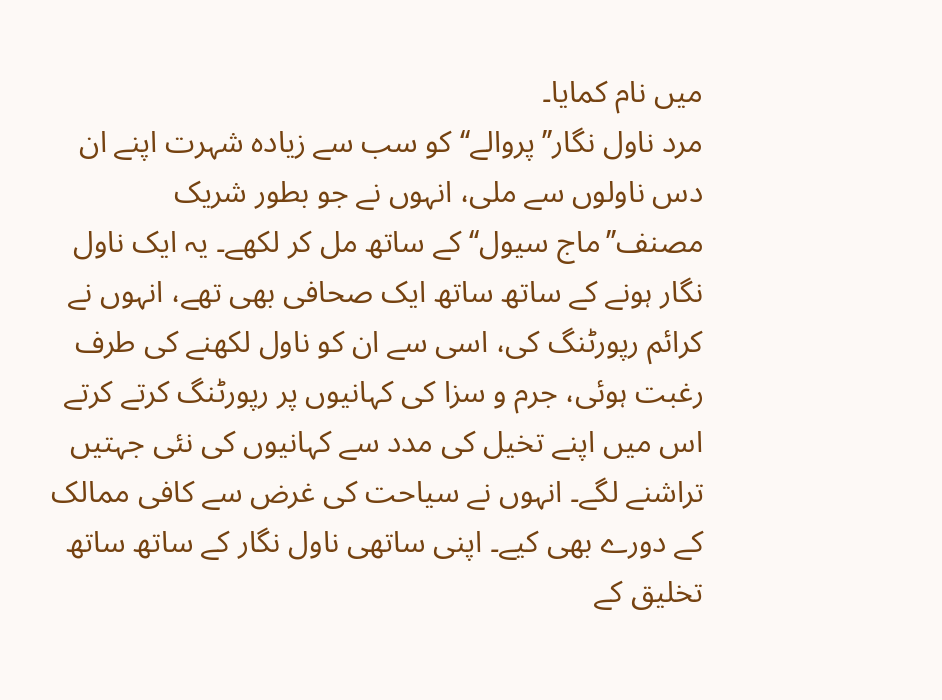میں نام کمایا۔
مرد ناول نگار’’پروالے‘‘ کو سب سے زیادہ شہرت اپنے ان دس ناولوں سے ملی، انہوں نے جو بطور شریک مصنف’’ماج سیول‘‘ کے ساتھ مل کر لکھے۔ یہ ایک ناول نگار ہونے کے ساتھ ساتھ ایک صحافی بھی تھے، انہوں نے کرائم رپورٹنگ کی، اسی سے ان کو ناول لکھنے کی طرف رغبت ہوئی، جرم و سزا کی کہانیوں پر رپورٹنگ کرتے کرتے اس میں اپنے تخیل کی مدد سے کہانیوں کی نئی جہتیں تراشنے لگے۔ انہوں نے سیاحت کی غرض سے کافی ممالک کے دورے بھی کیے۔ اپنی ساتھی ناول نگار کے ساتھ ساتھ تخلیق کے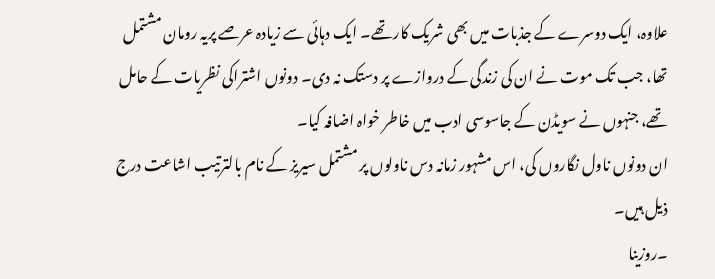علاوہ، ایک دوسرے کے جذبات میں بھی شریک کار تھے۔ ایک دہائی سے زیادہ عرصے پریہ رومان مشتمل تھا، جب تک موت نے ان کی زندگی کے دروازے پر دستک نہ دی۔ دونوں اشتراکی نظریات کے حامل تھے، جنہوں نے سویڈن کے جاسوسی ادب میں خاطر خواہ اضافہ کیا۔
ان دونوں ناول نگاروں کی، اس مشہور زمانہ دس ناولوں پر مشتمل سیریز کے نام بالترتیب اشاعت درج ذیل ہیں۔
۔روزینا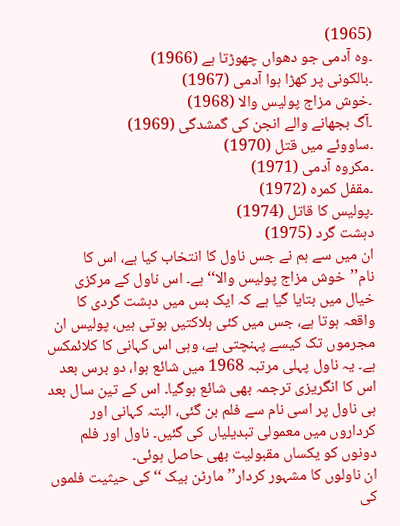(1965)
۔وہ آدمی جو دھواں چھوڑتا ہے (1966)
۔بالکونی پر کھڑا ہوا آدمی (1967)
۔خوش مزاج پولیس والا (1968)
۔آگ بجھانے والے انجن کی گمشدگی (1969)
۔ساووئے میں قتل (1970)
۔مکروہ آدمی (1971)
۔مقفل کمرہ (1972)
۔پولیس کا قاتل (1974)
دہشت گرد (1975)
ان میں سے ہم نے جس ناول کا انتخاب کیا ہے، اس کا نام’’خوش مزاج پولیس والا‘‘ ہے۔ اس ناول کے مرکزی خیال میں بتایا گیا ہے کہ ایک بس میں دہشت گردی کا واقعہ ہوتا ہے، جس میں کئی ہلاکتیں ہوتی ہیں، پولیس ان مجرموں تک کیسے پہنچتی ہے، وہی اس کہانی کا کلائمکس ہے۔ یہ ناول پہلی مرتبہ 1968 میں شائع ہوا، دو برس بعد اس کا انگریزی ترجمہ بھی شائع ہوگیا۔ اس کے تین سال بعد ہی ناول پر اسی نام سے فلم بن گئی، البتہ کہانی اور کرداروں میں معمولی تبدیلیاں کی گئیں۔ ناول اور فلم دونوں کو یکساں مقبولیت بھی حاصل ہوئی۔
ان ناولوں کا مشہور کردار’’مارٹن بیک ‘‘ کی حیثیت فلموں کی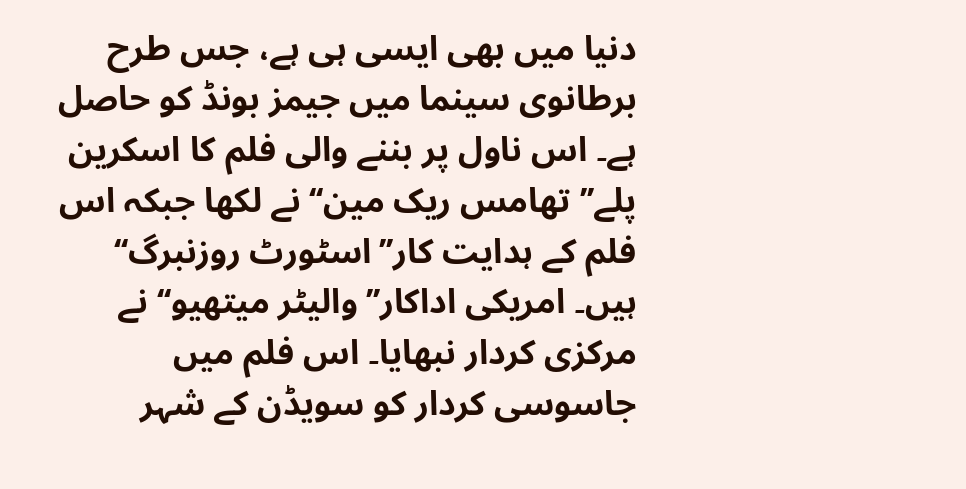دنیا میں بھی ایسی ہی ہے، جس طرح برطانوی سینما میں جیمز بونڈ کو حاصل ہے۔ اس ناول پر بننے والی فلم کا اسکرین پلے’’تھامس ریک مین‘‘ نے لکھا جبکہ اس فلم کے ہدایت کار’’اسٹورٹ روزنبرگ‘‘ ہیں۔ امریکی اداکار’’والیٹر میتھیو‘‘ نے مرکزی کردار نبھایا۔ اس فلم میں جاسوسی کردار کو سویڈن کے شہر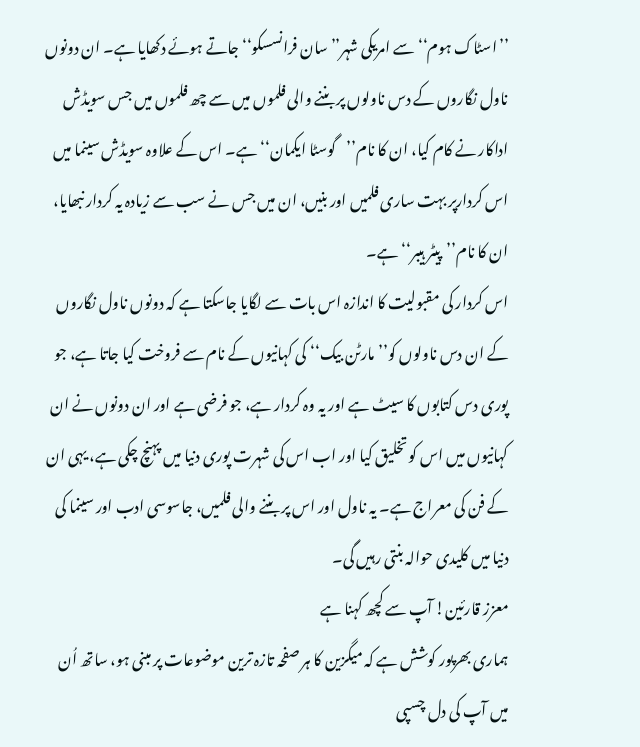’’اسٹاک ہوم‘‘سے امریکی شہر’’سان فرانسسکو‘‘ جاتے ہوئے دکھایا ہے۔ ان دونوں ناول نگاروں کے دس ناولوں پر بننے والی فلموں میں سے چھ فلموں میں جس سویڈش اداکار نے کام کیا، ان کا نام’’گوسٹا ایکمان‘‘ ہے۔ اس کے علاوہ سویڈش سینما میں اس کردارپر بہت ساری فلمیں اور بنیں، ان میں جس نے سب سے زیادہ یہ کردار نبھایا، ان کا نام’’پیٹر ہیبر‘‘ ہے۔
اس کردار کی مقبولیت کا اندازہ اس بات سے لگایا جاسکتا ہے کہ دونوں ناول نگاروں کے ان دس ناولوں کو’’مارٹن بیک‘‘ کی کہانیوں کے نام سے فروخت کیا جاتا ہے، جو پوری دس کتابوں کا سیٹ ہے اور یہ وہ کردار ہے، جو فرضی ہے اور ان دونوں نے ان کہانیوں میں اس کو تخلیق کیا اور اب اس کی شہرت پوری دنیا میں پہنچ چکی ہے، یہی ان کے فن کی معراج ہے۔ یہ ناول اور اس پر بننے والی فلمیں، جاسوسی ادب اور سینما کی دنیا میں کلیدی حوالہ بنتی رہیں گی۔
معزز قارئین! آپ سے کچھ کہنا ہے
ہماری بھرپور کوشش ہے کہ میگزین کا ہر صفحہ تازہ ترین موضوعات پر مبنی ہو، ساتھ اُن میں آپ کی دل چسپی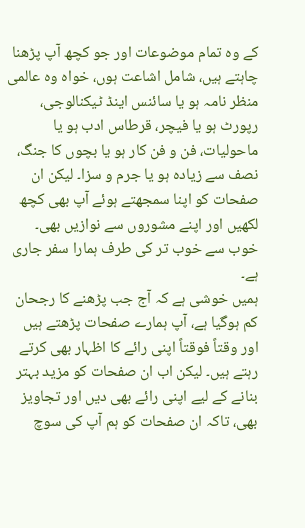کے وہ تمام موضوعات اور جو کچھ آپ پڑھنا چاہتے ہیں، شامل اشاعت ہوں، خواہ وہ عالمی منظر نامہ ہو یا سائنس اینڈ ٹیکنالوجی، رپورٹ ہو یا فیچر، قرطاس ادب ہو یا ماحولیات، فن و فن کار ہو یا بچوں کا جنگ، نصف سے زیادہ ہو یا جرم و سزا۔ لیکن ان صفحات کو اپنا سمجھتے ہوئے آپ بھی کچھ لکھیں اور اپنے مشوروں سے نوازیں بھی۔ خوب سے خوب تر کی طرف ہمارا سفر جاری ہے۔
ہمیں خوشی ہے کہ آج جب پڑھنے کا رجحان کم ہوگیا ہے، آپ ہمارے صفحات پڑھتے ہیں اور وقتاً فوقتاً اپنی رائے کا اظہار بھی کرتے رہتے ہیں۔ لیکن اب ان صفحات کو مزید بہتر بنانے کے لیے اپنی رائے بھی دیں اور تجاویز بھی، تاکہ ان صفحات کو ہم آپ کی سوچ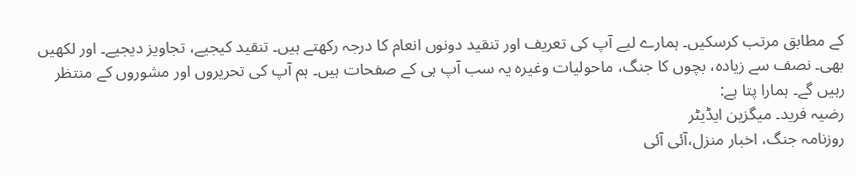کے مطابق مرتب کرسکیں۔ ہمارے لیے آپ کی تعریف اور تنقید دونوں انعام کا درجہ رکھتے ہیں۔ تنقید کیجیے، تجاویز دیجیے۔ اور لکھیں بھی۔ نصف سے زیادہ، بچوں کا جنگ، ماحولیات وغیرہ یہ سب آپ ہی کے صفحات ہیں۔ ہم آپ کی تحریروں اور مشوروں کے منتظر رہیں گے۔ ہمارا پتا ہے:
رضیہ فرید۔ میگزین ایڈیٹر
روزنامہ جنگ، اخبار منزل،آئی آئی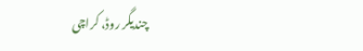چندیگر روڈ، کراچی